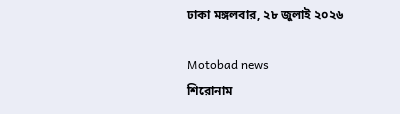ঢাকা মঙ্গলবার, ২৮ জুলাই ২০২৬

Motobad news
শিরোনাম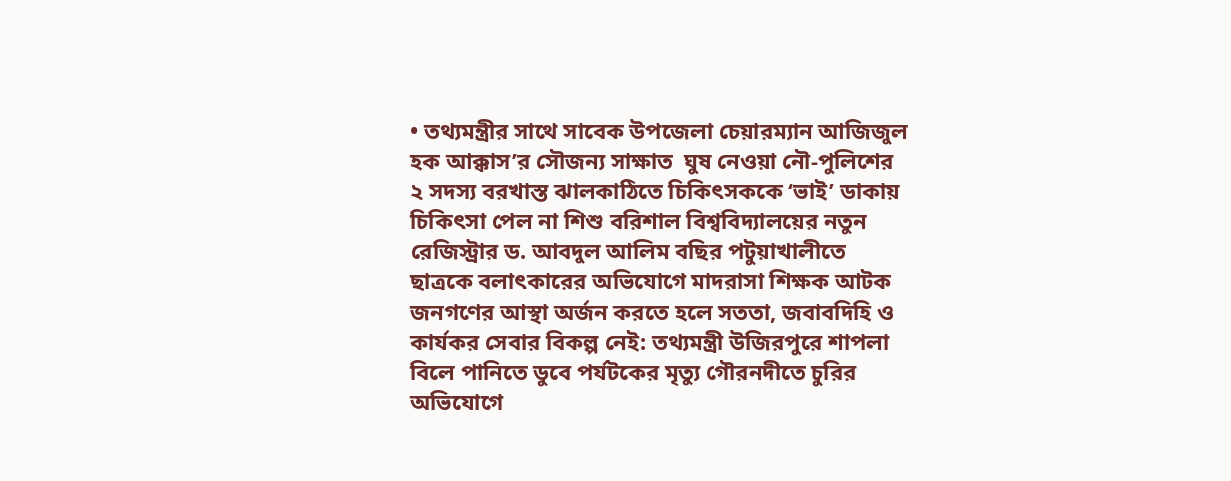• তথ্যমন্ত্রীর সাথে সাবেক উপজেলা চেয়ারম্যান আজিজুল হক আক্কাস’র সৌজন্য সাক্ষাত  ঘুষ নেওয়া নৌ-পুলিশের ২ সদস্য বরখাস্ত ঝালকাঠিতে চিকিৎসককে ‘ভাই’ ডাকায় চিকিৎসা পেল না শিশু বরিশাল বিশ্ববিদ্যালয়ের নতুন রেজিস্ট্রার ড. আবদুল আলিম বছির পটুয়াখালীতে ছাত্রকে বলাৎকারের অভিযোগে মাদরাসা শিক্ষক আটক জনগণের আস্থা অর্জন করতে হলে সততা, জবাবদিহি ও কার্যকর সেবার বিকল্প নেই: তথ্যমন্ত্রী উজিরপুরে শাপলা বিলে পানিতে ডুবে পর্যটকের মৃত্যু গৌরনদীতে চুরির অভিযোগে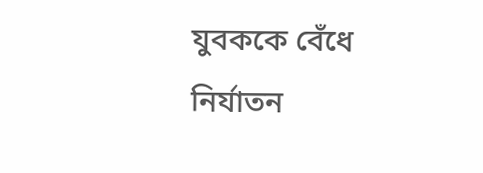যুবককে বেঁধে নির্যাতন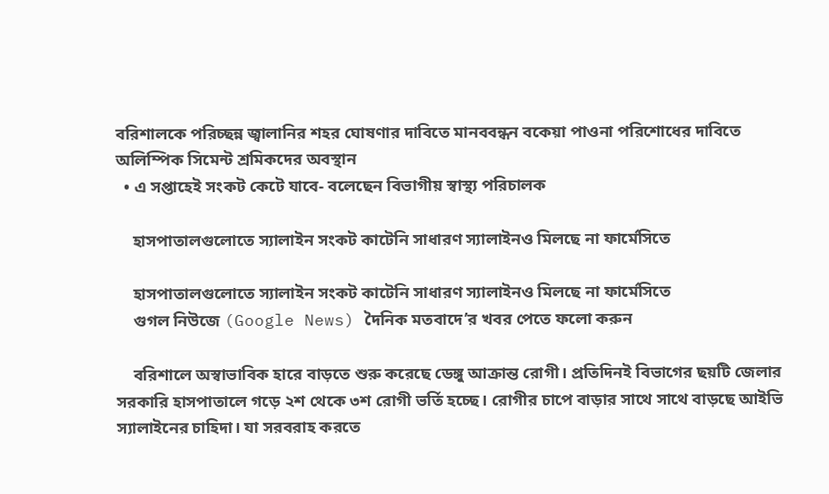বরিশালকে পরিচ্ছন্ন জ্বালানির শহর ঘোষণার দাবিতে মানববন্ধন বকেয়া পাওনা পরিশোধের দাবিতে অলিম্পিক সিমেন্ট শ্রমিকদের অবস্থান
  • এ সপ্তাহেই সংকট কেটে যাবে- বলেছেন বিভাগীয় স্বাস্থ্য পরিচালক

    হাসপাতালগুলোতে স্যালাইন সংকট কাটেনি সাধারণ স্যালাইনও মিলছে না ফার্মেসিতে

    হাসপাতালগুলোতে স্যালাইন সংকট কাটেনি সাধারণ স্যালাইনও মিলছে না ফার্মেসিতে
    গুগল নিউজে (Google News) দৈনিক মতবাদে’র খবর পেতে ফলো করুন

    বরিশালে অস্বাভাবিক হারে বাড়তে শুরু করেছে ডেঙ্গু আক্রান্ত রোগী। প্রতিদিনই বিভাগের ছয়টি জেলার সরকারি হাসপাতালে গড়ে ২শ থেকে ৩শ রোগী ভর্তি হচ্ছে। রোগীর চাপে বাড়ার সাথে সাথে বাড়ছে আইভি স্যালাইনের চাহিদা। যা সরবরাহ করতে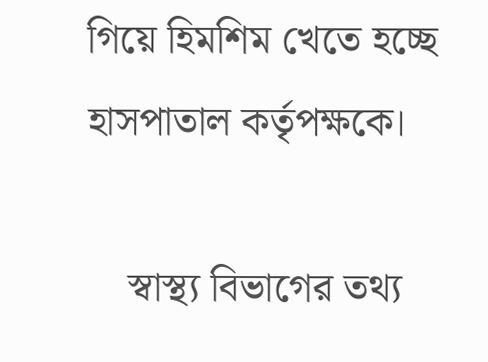গিয়ে হিমশিম খেতে হচ্ছে হাসপাতাল কর্তৃপক্ষকে।

    স্বাস্থ্য বিভাগের তথ্য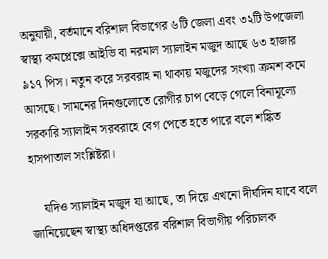অনুযায়ী, বর্তমানে বরিশাল বিভাগের ৬টি জেলা এবং ৩২টি উপজেলা স্বাস্থ্য কমপ্লেক্সে আইভি বা নরমাল স্যালাইন মজুদ আছে ৬৩ হাজার ৯১৭ পিস। নতুন করে সরবরাহ না থাকায় মজুদের সংখ্যা ক্রমশ কমে আসছে। সামনের দিনগুলোতে রোগীর চাপ বেড়ে গেলে বিনামূল্যে সরকারি স্যালাইন সরবরাহে বেগ পেতে হতে পারে বলে শঙ্কিত হাসপাতাল সংশ্লিষ্টরা।

    যদিও স্যালাইন মজুদ যা আছে, তা দিয়ে এখনো দীর্ঘদিন যাবে বলে জানিয়েছেন স্বাস্থ্য অধিদপ্তরের বরিশাল বিভাগীয় পরিচালক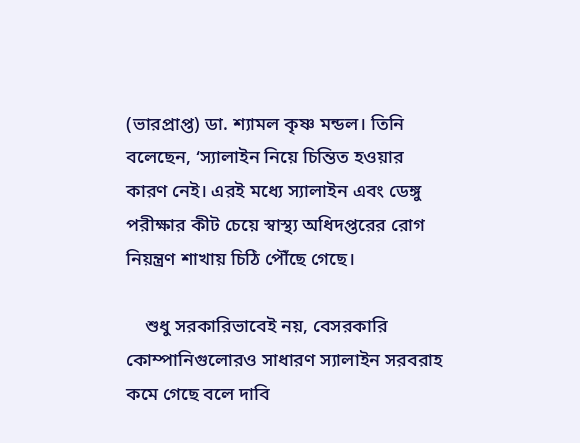(ভারপ্রাপ্ত) ডা. শ্যামল কৃষ্ণ মন্ডল। তিনি বলেছেন, ‘স্যালাইন নিয়ে চিন্তিত হওয়ার কারণ নেই। এরই মধ্যে স্যালাইন এবং ডেঙ্গু পরীক্ষার কীট চেয়ে স্বাস্থ্য অধিদপ্তরের রোগ নিয়ন্ত্রণ শাখায় চিঠি পৌঁছে গেছে।

    শুধু সরকারিভাবেই নয়, বেসরকারি কোম্পানিগুলোরও সাধারণ স্যালাইন সরবরাহ কমে গেছে বলে দাবি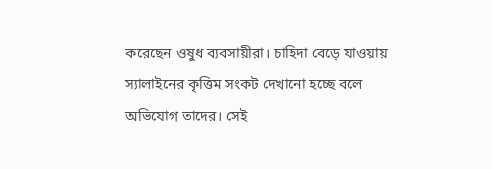করেছেন ওষুধ ব্যবসায়ীরা। চাহিদা বেড়ে যাওয়ায় স্যালাইনের কৃত্তিম সংকট দেখানো হচ্ছে বলে অভিযোগ তাদের। সেই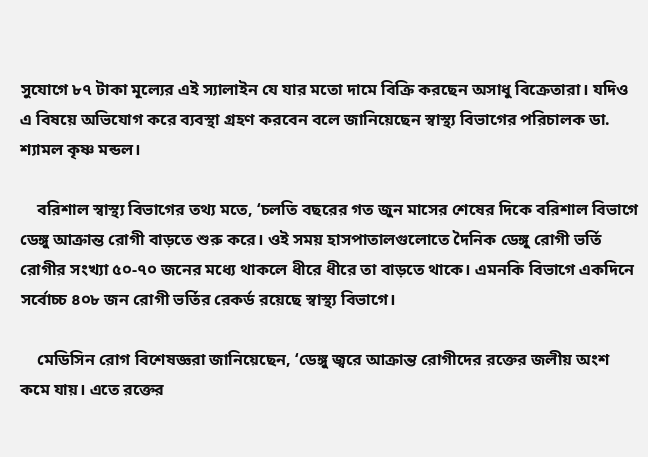সুযোগে ৮৭ টাকা মূল্যের এই স্যালাইন যে যার মতো দামে বিক্রি করছেন অসাধু বিক্রেতারা। যদিও এ বিষয়ে অভিযোগ করে ব্যবস্থা গ্রহণ করবেন বলে জানিয়েছেন স্বাস্থ্য বিভাগের পরিচালক ডা. শ্যামল কৃষ্ণ মন্ডল।

    বরিশাল স্বাস্থ্য বিভাগের তথ্য মতে, ‘চলতি বছরের গত জুন মাসের শেষের দিকে বরিশাল বিভাগে ডেঙ্গু আক্রান্ত রোগী বাড়তে শুরু করে। ওই সময় হাসপাতালগুলোতে দৈনিক ডেঙ্গু রোগী ভর্তি রোগীর সংখ্যা ৫০-৭০ জনের মধ্যে থাকলে ধীরে ধীরে তা বাড়তে থাকে। এমনকি বিভাগে একদিনে সর্বোচ্চ ৪০৮ জন রোগী ভর্তির রেকর্ড রয়েছে স্বাস্থ্য বিভাগে।

    মেডিসিন রোগ বিশেষজ্ঞরা জানিয়েছেন, ‘ডেঙ্গু জ্বরে আক্রান্ত রোগীদের রক্তের জলীয় অংশ কমে যায়। এতে রক্তের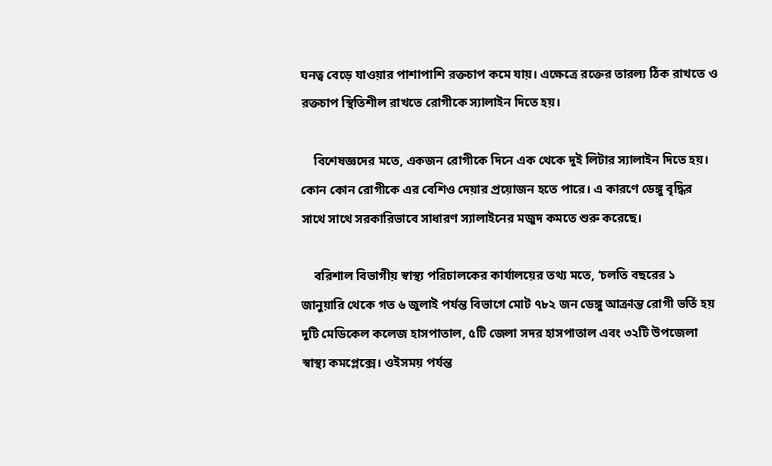ঘনত্ব বেড়ে যাওয়ার পাশাপাশি রক্তচাপ কমে যায়। এক্ষেত্রে রক্তের তারল্য ঠিক রাখতে ও রক্তচাপ স্থিতিশীল রাখতে রোগীকে স্যালাইন দিতে হয়।

    বিশেষজ্ঞদের মতে, একজন রোগীকে দিনে এক থেকে দুই লিটার স্যালাইন দিতে হয়। কোন কোন রোগীকে এর বেশিও দেয়ার প্রয়োজন হতে পারে। এ কারণে ডেঙ্গু বৃদ্ধির সাথে সাথে সরকারিভাবে সাধারণ স্যালাইনের মজুদ কমতে শুরু করেছে।

    বরিশাল বিভাগীয় স্বাস্থ্য পরিচালকের কার্যালয়ের তথ্য মতে, ‘চলতি বছরের ১ জানুয়ারি থেকে গত ৬ জুলাই পর্যন্ত বিভাগে মোট ৭৮২ জন ডেঙ্গু আক্রান্ত রোগী ভর্তি হয় দুটি মেডিকেল কলেজ হাসপাতাল, ৫টি জেলা সদর হাসপাতাল এবং ৩২টি উপজেলা স্বাস্থ্য কমপ্লেক্সে। ওইসময় পর্যন্ত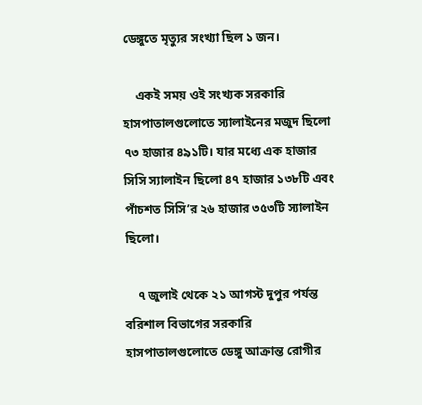ডেঙ্গুতে মৃত্যুর সংখ্যা ছিল ১ জন।

    একই সময় ওই সংখ্যক সরকারি হাসপাতালগুলোতে স্যালাইনের মজুদ ছিলো ৭৩ হাজার ৪৯১টি। যার মধ্যে এক হাজার সিসি স্যালাইন ছিলো ৪৭ হাজার ১৩৮টি এবং পাঁচশত সিসি’র ২৬ হাজার ৩৫৩টি স্যালাইন ছিলো।

    ৭ জুলাই থেকে ২১ আগস্ট দুপুর পর্যন্ত বরিশাল বিভাগের সরকারি হাসপাতালগুলোতে ডেঙ্গু আক্রান্ত রোগীর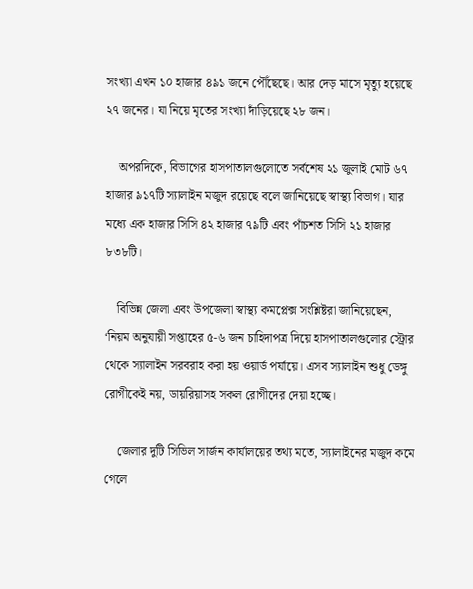সংখ্যা এখন ১০ হাজার ৪৯১ জনে পৌঁছেছে। আর দেড় মাসে মৃত্যু হয়েছে ২৭ জনের। যা নিয়ে মৃতের সংখ্যা দাঁড়িয়েছে ২৮ জন।

    অপরদিকে, বিভাগের হাসপাতালগুলোতে সর্বশেষ ২১ জুলাই মোট ৬৭ হাজার ৯১৭টি স্যালাইন মজুদ রয়েছে বলে জানিয়েছে স্বাস্থ্য বিভাগ। যার মধ্যে এক হাজার সিসি ৪২ হাজার ৭৯টি এবং পাঁচশত সিসি ২১ হাজার ৮৩৮টি।

    বিভিন্ন জেলা এবং উপজেলা স্বাস্থ্য কমপ্লেক্স সংশ্লিষ্টরা জানিয়েছেন, ‘নিয়ম অনুযায়ী সপ্তাহের ৫-৬ জন চাহিদাপত্র দিয়ে হাসপাতালগুলোর স্ট্রোর থেকে স্যালাইন সরবরাহ করা হয় ওয়ার্ড পর্যায়ে। এসব স্যালাইন শুধু ডেঙ্গু রোগীকেই নয়, ডায়রিয়াসহ সকল রোগীদের দেয়া হচ্ছে।

    জেলার দুটি সিভিল সার্জন কার্যালয়ের তথ্য মতে, স্যালাইনের মজুদ কমে গেলে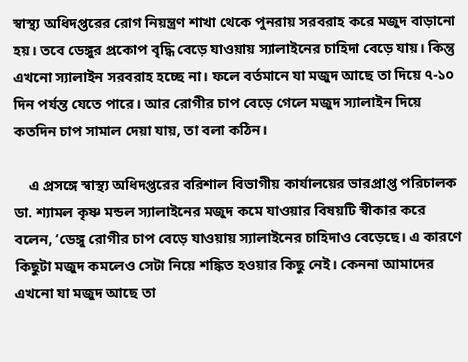স্বাস্থ্য অধিদপ্তরের রোগ নিয়ন্ত্রণ শাখা থেকে পুনরায় সরবরাহ করে মজুদ বাড়ানো হয়। তবে ডেঙ্গুর প্রকোপ বৃদ্ধি বেড়ে যাওয়ায় স্যালাইনের চাহিদা বেড়ে যায়। কিন্তু এখনো স্যালাইন সরবরাহ হচ্ছে না। ফলে বর্তমানে যা মজুদ আছে তা দিয়ে ৭-১০ দিন পর্যন্ত যেতে পারে। আর রোগীর চাপ বেড়ে গেলে মজুদ স্যালাইন দিয়ে কতদিন চাপ সামাল দেয়া যায়, তা বলা কঠিন।

    এ প্রসঙ্গে স্বাস্থ্য অধিদপ্তরের বরিশাল বিভাগীয় কার্যালয়ের ভারপ্রাপ্ত পরিচালক ডা. শ্যামল কৃষ্ণ মন্ডল স্যালাইনের মজুদ কমে যাওয়ার বিষয়টি স্বীকার করে বলেন, ‘ডেঙ্গু রোগীর চাপ বেড়ে যাওয়ায় স্যালাইনের চাহিদাও বেড়েছে। এ কারণে কিছুটা মজুদ কমলেও সেটা নিয়ে শঙ্কিত হওয়ার কিছু নেই। কেননা আমাদের এখনো যা মজুদ আছে তা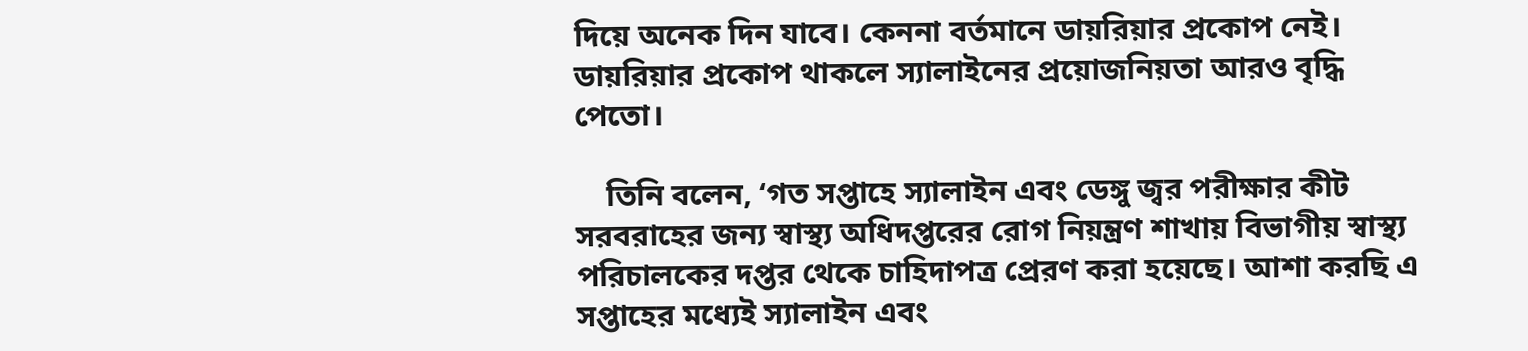দিয়ে অনেক দিন যাবে। কেননা বর্তমানে ডায়রিয়ার প্রকোপ নেই। ডায়রিয়ার প্রকোপ থাকলে স্যালাইনের প্রয়োজনিয়তা আরও বৃদ্ধি পেতো।

    তিনি বলেন, ‘গত সপ্তাহে স্যালাইন এবং ডেঙ্গু জ্বর পরীক্ষার কীট সরবরাহের জন্য স্বাস্থ্য অধিদপ্তরের রোগ নিয়ন্ত্রণ শাখায় বিভাগীয় স্বাস্থ্য পরিচালকের দপ্তর থেকে চাহিদাপত্র প্রেরণ করা হয়েছে। আশা করছি এ সপ্তাহের মধ্যেই স্যালাইন এবং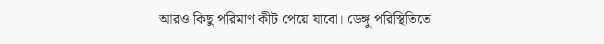আরও কিছু পরিমাণ কীট পেয়ে যাবো। ডেঙ্গু পরিস্থিতিতে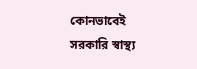কোনভাবেই সরকারি স্বাস্থ্য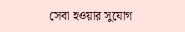সেবা হওয়ার সুযোগ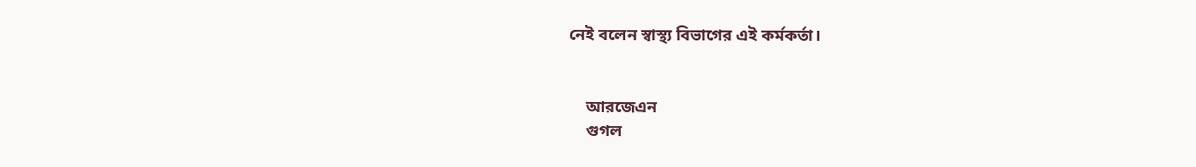নেই বলেন স্বাস্থ্য বিভাগের এই কর্মকর্তা।


    আরজেএন
    গুগল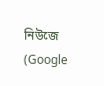নিউজে (Google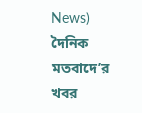News) দৈনিক মতবাদে’র খবর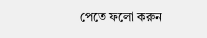পেতে ফলো করুন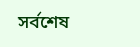সর্বশেষ